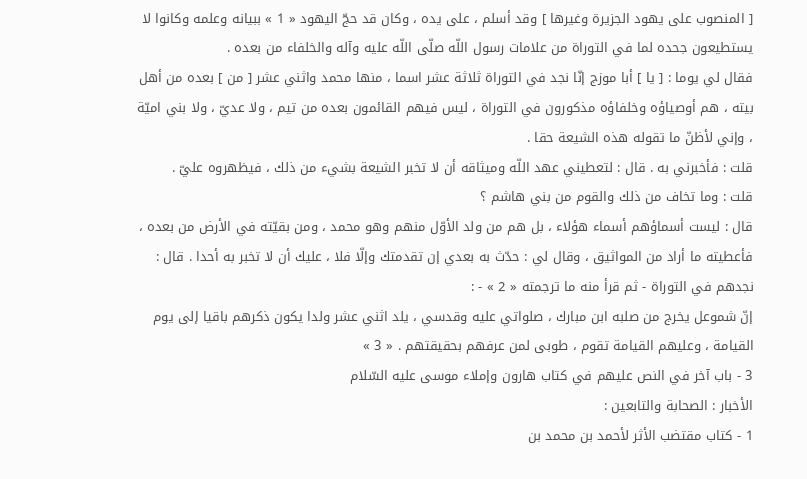[ المنصوب على يهود الجزيرة وغيرها ] وقد أسلم ، على يده ، وكان قد حجّ اليهود « 1 » ببيانه وعلمه وكانوا لا يستطيعون جحده لما في التوراة من علامات رسول اللّه صلّى اللّه عليه وآله والخلفاء من بعده .
فقال لي يوما : [ يا ] أبا موزج إنّا نجد في التوراة ثلاثة عشر اسما ، منها محمد واثني عشر [ من ] بعده من أهل بيته ، هم أوصياؤه وخلفاؤه مذكورون في التوراة ، ليس فيهم القائمون بعده من تيم ، ولا عديّ ، ولا بني اميّة ، وإني لأظنّ ما تقوله هذه الشيعة حقا .
قلت : فأخبرني به . قال : لتعطيني عهد اللّه وميثاقه أن لا تخبر الشيعة بشيء من ذلك ، فيظهروه عليّ .
قلت : وما تخاف من ذلك والقوم من بني هاشم ؟
قال : ليست أسماؤهم أسماء هؤلاء ، بل هم من ولد الأوّل منهم وهو محمد ، ومن بقيّته في الأرض من بعده ، فأعطيته ما أراد من المواثيق ، وقال لي : حدّث به بعدي إن تقدمتك وإلّا فلا ، عليك أن لا تخبر به أحدا . قال : نجدهم في التوراة - ثم قرأ منه ما ترجمته « 2 » - :
إنّ شموعل يخرج من صلبه ابن مبارك ، صلواتي عليه وقدسي ، يلد اثني عشر ولدا يكون ذكرهم باقيا إلى يوم القيامة ، وعليهم القيامة تقوم ، طوبى لمن عرفهم بحقيقتهم . « 3 »
3 - باب آخر في النص عليهم في كتاب هارون وإملاء موسى عليه السّلام
الأخبار : الصحابة والتابعين :
1 - كتاب مقتضب الأثر لأحمد بن محمد بن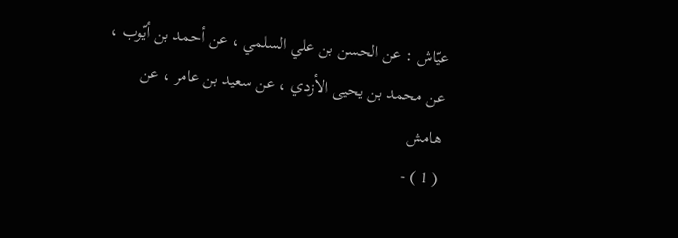عيّاش : عن الحسن بن علي السلمي ، عن أحمد بن أيّوب ، عن محمد بن يحيى الأزدي ، عن سعيد بن عامر ، عن
هامش
( 1 ) -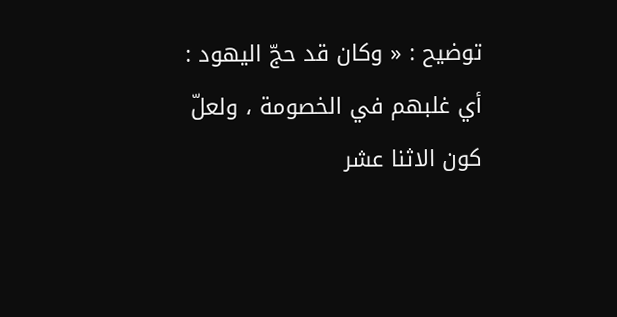توضيح : « وكان قد حجّ اليهود : أي غلبهم في الخصومة ، ولعلّ كون الاثنا عشر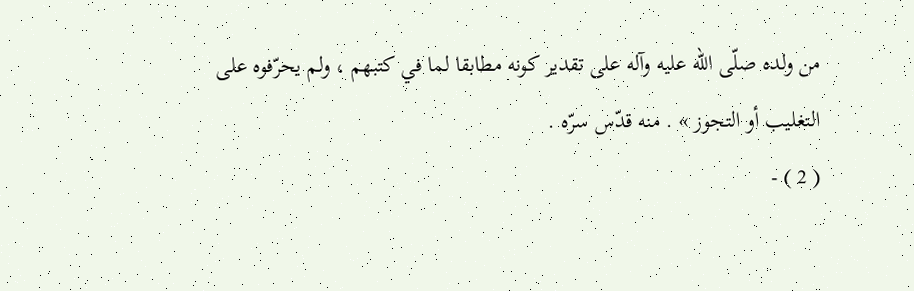من ولده صلّى اللّه عليه وآله على تقدير كونه مطابقا لما في كتبهم ، ولم يحرّفوه على التغليب أو التجوز » . منه قدّس سرّه .
( 2 ) -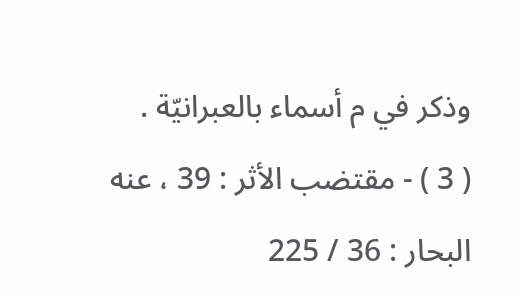وذكر في م أسماء بالعبرانيّة .
( 3 ) - مقتضب الأثر : 39 ، عنه البحار : 36 / 225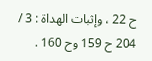ح 22 ، وإثبات الهداة : 3 / 204 ح 159 وح 160 .